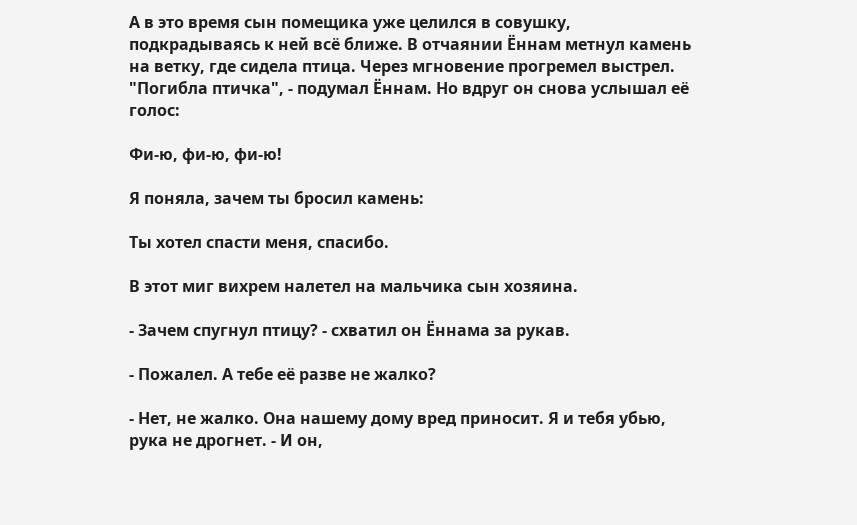А в это время сын помещика уже целился в совушку, подкрадываясь к ней всё ближе. В отчаянии Ённам метнул камень на ветку, где сидела птица. Через мгновение прогремел выстрел. "Погибла птичка", - подумал Ённам. Но вдруг он снова услышал её голос:

Фи-ю, фи-ю, фи-ю!

Я поняла, зачем ты бросил камень:

Ты хотел спасти меня, спасибо.

В этот миг вихрем налетел на мальчика сын хозяина.

- Зачем спугнул птицу? - схватил он Ённама за рукав.

- Пожалел. А тебе её разве не жалко?

- Нет, не жалко. Она нашему дому вред приносит. Я и тебя убью, рука не дрогнет. - И он,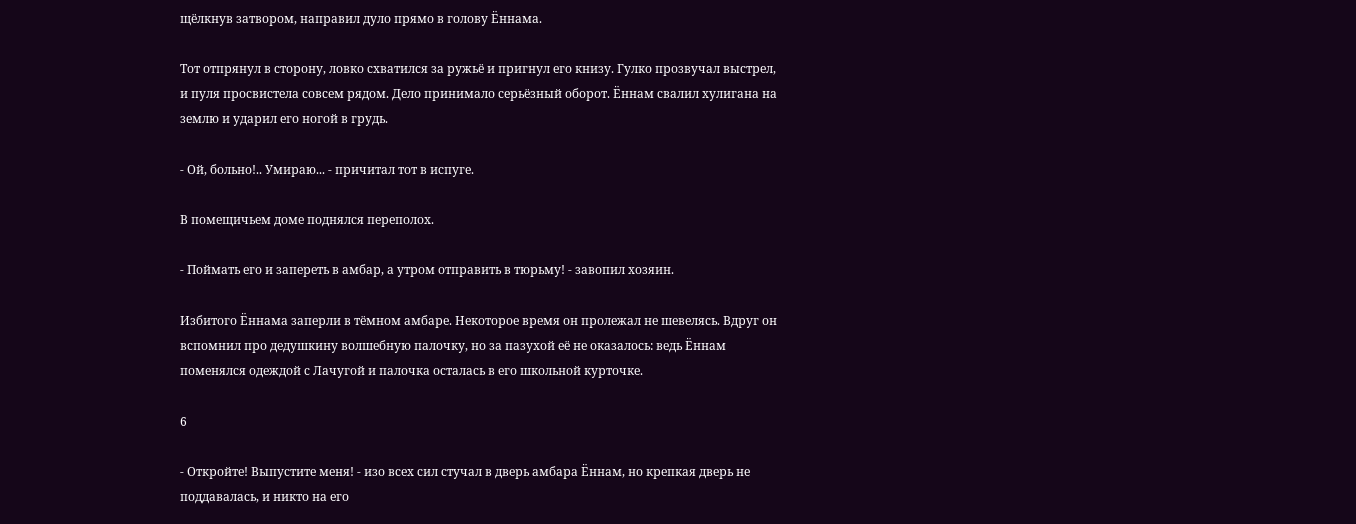щёлкнув затвором, направил дуло прямо в голову Ённама.

Тот отпрянул в сторону, ловко схватился за ружьё и пригнул его книзу. Гулко прозвучал выстрел, и пуля просвистела совсем рядом. Дело принимало серьёзный оборот. Ённам свалил хулигана на землю и ударил его ногой в грудь.

- Ой, больно!.. Умираю... - причитал тот в испуге.

В помещичьем доме поднялся переполох.

- Поймать его и запереть в амбар, а утром отправить в тюрьму! - завопил хозяин.

Избитого Ённама заперли в тёмном амбаре. Некоторое время он пролежал не шевелясь. Вдруг он вспомнил про дедушкину волшебную палочку, но за пазухой её не оказалось: ведь Ённам поменялся одеждой с Лачугой и палочка осталась в его школьной курточке.

6

- Откройте! Выпустите меня! - изо всех сил стучал в дверь амбара Ённам, но крепкая дверь не поддавалась, и никто на его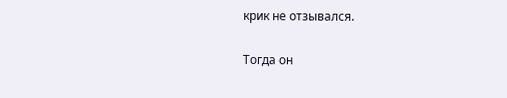крик не отзывался.

Тогда он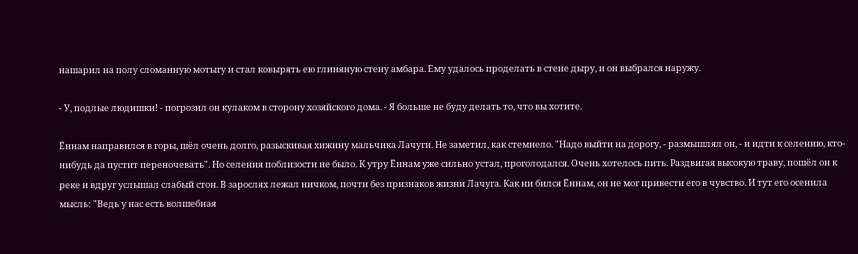нашарил на полу сломанную мотыгу и стал ковырять ею глиняную стену амбара. Ему удалось проделать в стене дыру, и он выбрался наружу.

- У, подлые людишки! - погрозил он кулаком в сторону хозяйского дома. - Я больше не буду делать то, что вы хотите.

Ённам направился в горы, шёл очень долго, разыскивая хижину мальчика Лачуги. Не заметил, как стемнело. "Надо выйти на дорогу, - размышлял он, - и идти к селению, кто-нибудь да пустит переночевать". Но селения поблизости не было. К утру Ённам уже сильно устал, проголодался. Очень хотелось пить. Раздвигая высокую траву, пошёл он к реке и вдруг услышал слабый стон. В зарослях лежал ничком, почти без признаков жизни Лачуга. Как ни бился Ённам, он не мог привести его в чувство. И тут его осенила мысль: "Ведь у нас есть волшебная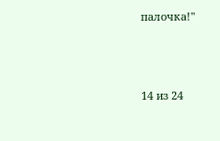палочка!"



14 из 24